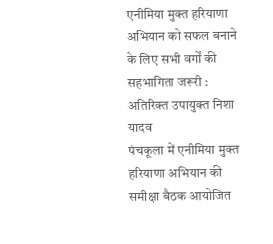एनीमिया मुक्त हरियाणा अभियान को सफल बनाने के लिए सभी वर्गों की सहभागिता जरूरी : अतिरिक्त उपायुक्त निशा यादव
पंचकूला में एनीमिया मुक्त हरियाणा अभियान की समीक्षा बैठक आयोजित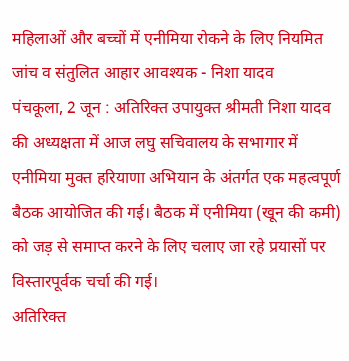महिलाओं और बच्चों में एनीमिया रोकने के लिए नियमित जांच व संतुलित आहार आवश्यक - निशा यादव
पंचकूला, 2 जून : अतिरिक्त उपायुक्त श्रीमती निशा यादव की अध्यक्षता में आज लघु सचिवालय के सभागार में एनीमिया मुक्त हरियाणा अभियान के अंतर्गत एक महत्वपूर्ण बैठक आयोजित की गई। बैठक में एनीमिया (खून की कमी) को जड़ से समाप्त करने के लिए चलाए जा रहे प्रयासों पर विस्तारपूर्वक चर्चा की गई।
अतिरिक्त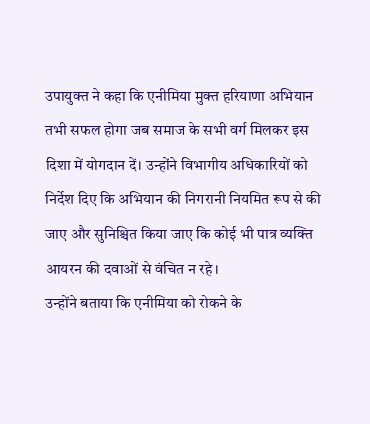उपायुक्त ने कहा कि एनीमिया मुक्त हरियाणा अभियान तभी सफल होगा जब समाज के सभी वर्ग मिलकर इस दिशा में योगदान दें। उन्होंने विभागीय अधिकारियों को निर्देश दिए कि अभियान की निगरानी नियमित रूप से की जाए और सुनिश्चित किया जाए कि कोई भी पात्र व्यक्ति आयरन की दवाओं से वंचित न रहे।
उन्होंने बताया कि एनीमिया को रोकने के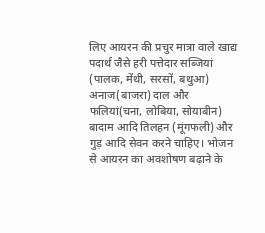लिए आयरन की प्रचुर मात्रा वाले खाद्य पदार्थ जैसे हरी पत्तेदार सब्जियां (पालक, मेंथी, सरसों, बथुआ) अनाज(बाजरा) दाल और फलियां(चना, लोबिया, सोयाबीन) बादाम आदि तिलहन (मूंगफली) और गुड़ आदि सेवन करने चाहिए। भोजन से आयरन का अवशोषण बढ़ाने के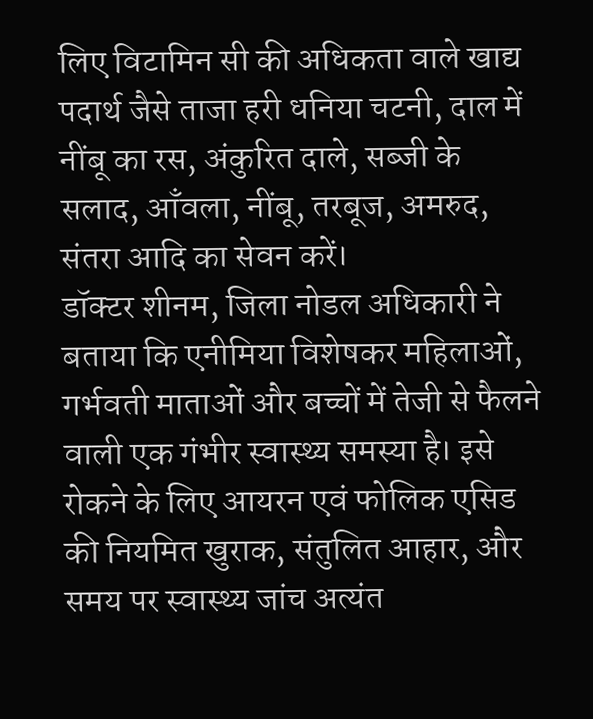लिए विटामिन सी की अधिकता वाले खाद्य पदार्थ जैसे ताजा हरी धनिया चटनी, दाल में नींबू का रस, अंकुरित दाले, सब्जी के सलाद, आँवला, नींबू, तरबूज, अमरुद, संतरा आदि का सेवन करें।
डॉक्टर शीनम, जिला नोडल अधिकारी ने बताया कि एनीमिया विशेषकर महिलाओं, गर्भवती माताओं और बच्चों में तेजी से फैलने वाली एक गंभीर स्वास्थ्य समस्या है। इसे रोकने के लिए आयरन एवं फोलिक एसिड की नियमित खुराक, संतुलित आहार, और समय पर स्वास्थ्य जांच अत्यंत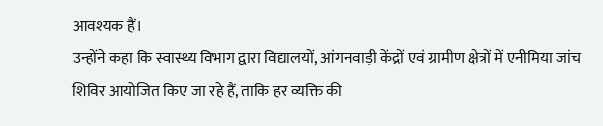आवश्यक हैं।
उन्होंने कहा कि स्वास्थ्य विभाग द्वारा विद्यालयों, आंगनवाड़ी केंद्रों एवं ग्रामीण क्षेत्रों में एनीमिया जांच शिविर आयोजित किए जा रहे हैं, ताकि हर व्यक्ति की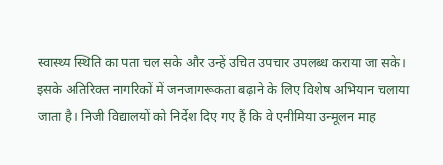स्वास्थ्य स्थिति का पता चल सके और उन्हें उचित उपचार उपलब्ध कराया जा सके। इसके अतिरिक्त नागरिकों में जनजागरूकता बढ़ाने के लिए विशेष अभियान चलाया जाता है। निजी विद्यालयों को निर्देश दिए गए हैं कि वे एनीमिया उन्मूलन माह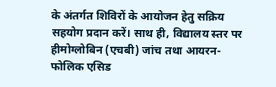के अंतर्गत शिविरों के आयोजन हेतु सक्रिय सहयोग प्रदान करें। साथ ही, विद्यालय स्तर पर हीमोग्लोबिन (एचबी) जांच तथा आयरन-फोलिक एसिड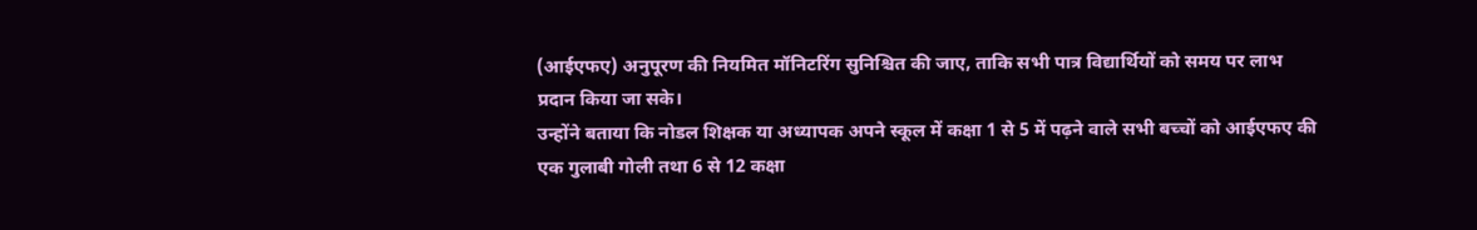(आईएफए) अनुपूरण की नियमित मॉनिटरिंग सुनिश्चित की जाए, ताकि सभी पात्र विद्यार्थियों को समय पर लाभ प्रदान किया जा सके।
उन्होंने बताया कि नोडल शिक्षक या अध्यापक अपने स्कूल में कक्षा 1 से 5 में पढ़ने वाले सभी बच्चों को आईएफए की एक गुलाबी गोली तथा 6 से 12 कक्षा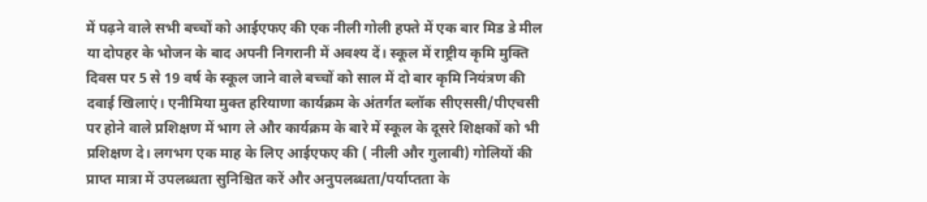में पढ़ने वाले सभी बच्चों को आईएफए की एक नीली गोली हफ्ते में एक बार मिड डे मील या दोपहर के भोजन के बाद अपनी निगरानी में अवश्य दें। स्कूल में राष्ट्रीय कृमि मुक्ति दिवस पर 5 से 19 वर्ष के स्कूल जाने वाले बच्चों को साल में दो बार कृमि नियंत्रण की दवाई खिलाएं। एनीमिया मुक्त हरियाणा कार्यक्रम के अंतर्गत ब्लॉक सीएससी/पीएचसी पर होने वाले प्रशिक्षण में भाग ले और कार्यक्रम के बारे में स्कूल के दूसरे शिक्षकों को भी प्रशिक्षण दे। लगभग एक माह के लिए आईएफए की ( नीली और गुलाबी) गोलियों की प्राप्त मात्रा में उपलब्धता सुनिश्चित करें और अनुपलब्धता/पर्याप्तता के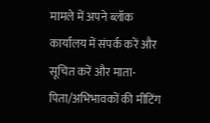मामले में अपने ब्लॉक कार्यालय में संपर्क करें और सूचित करें और माता-पिता/अभिभावकों की मीटिंग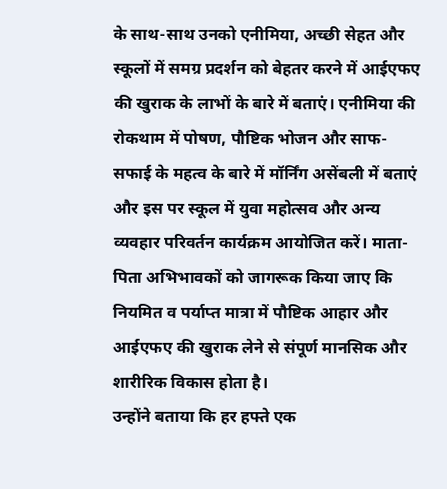के साथ-साथ उनको एनीमिया, अच्छी सेहत और स्कूलों में समग्र प्रदर्शन को बेहतर करने में आईएफए की खुराक के लाभों के बारे में बताएं। एनीमिया की रोकथाम में पोषण, पौष्टिक भोजन और साफ-सफाई के महत्व के बारे में मॉर्निंग असेंबली में बताएं और इस पर स्कूल में युवा महोत्सव और अन्य व्यवहार परिवर्तन कार्यक्रम आयोजित करें। माता-पिता अभिभावकों को जागरूक किया जाए कि नियमित व पर्याप्त मात्रा में पौष्टिक आहार और आईएफए की खुराक लेने से संपूर्ण मानसिक और शारीरिक विकास होता है।
उन्होंने बताया कि हर हफ्ते एक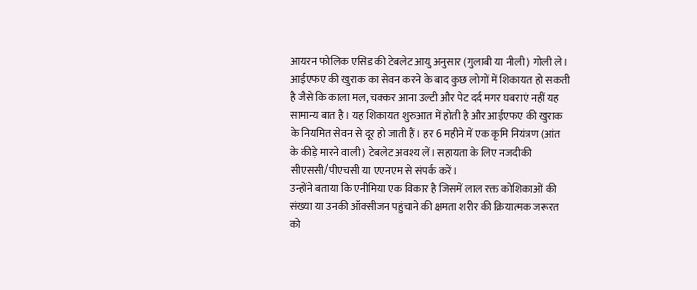आयरन फोलिक एसिड की टेबलेट आयु अनुसार (गुलाबी या नीली) गोली ले। आईएफए की खुराक का सेवन करने के बाद कुछ लोगों में शिकायत हो सकती है जैसे कि काला मल, चक्कर आना उल्टी और पेट दर्द मगर घबराएं नहीं यह सामान्य बात है। यह शिकायत शुरुआत में होती है और आईएफए की खुराक के नियमित सेवन से दूर हो जाती हैं। हर 6 महीने में एक कृमि नियंत्रण (आंत के कीड़े मारने वाली) टेबलेट अवश्य लें। सहायता के लिए नजदीकी सीएससी/पीएचसी या एएनएम से संपर्क करें।
उन्होंने बताया कि एनीमिया एक विकार है जिसमें लाल रक्त कोशिकाओं की संख्या या उनकी ऑक्सीजन पहुंचाने की क्षमता शरीर की क्रियात्मक जरूरत को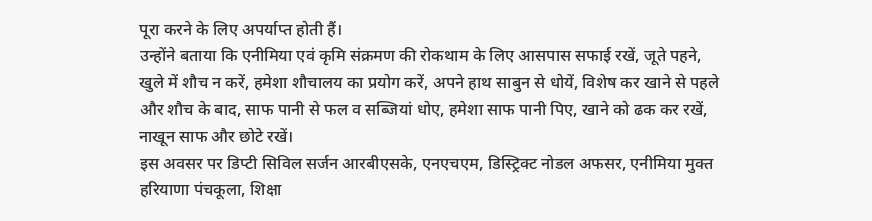पूरा करने के लिए अपर्याप्त होती हैं।
उन्होंने बताया कि एनीमिया एवं कृमि संक्रमण की रोकथाम के लिए आसपास सफाई रखें, जूते पहने, खुले में शौच न करें, हमेशा शौचालय का प्रयोग करें, अपने हाथ साबुन से धोयें, विशेष कर खाने से पहले और शौच के बाद, साफ पानी से फल व सब्जियां धोए, हमेशा साफ पानी पिए, खाने को ढक कर रखें, नाखून साफ और छोटे रखें।
इस अवसर पर डिप्टी सिविल सर्जन आरबीएसके, एनएचएम, डिस्ट्रिक्ट नोडल अफसर, एनीमिया मुक्त हरियाणा पंचकूला, शिक्षा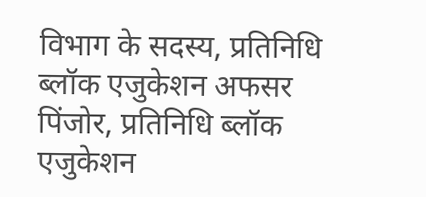विभाग के सदस्य, प्रतिनिधि ब्लॉक एजुकेशन अफसर पिंजोर, प्रतिनिधि ब्लॉक एजुकेशन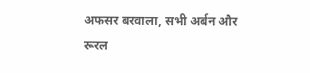अफसर बरवाला, सभी अर्बन और रूरल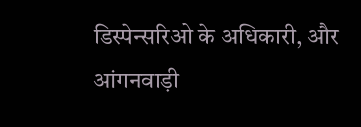डिस्पेन्सरिओ के अधिकारी, और आंगनवाड़ी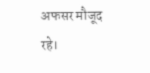अफसर मौजूद रहे।